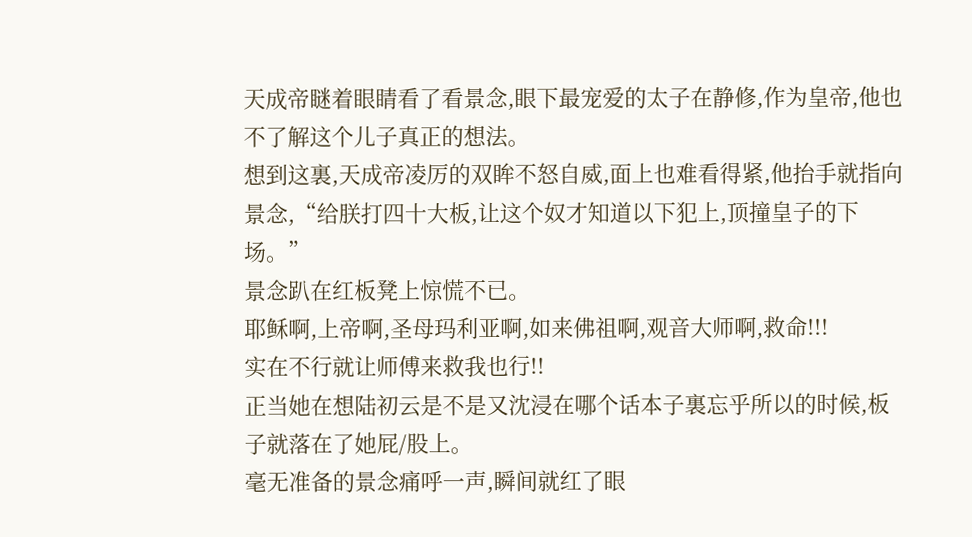天成帝瞇着眼睛看了看景念,眼下最宠爱的太子在静修,作为皇帝,他也不了解这个儿子真正的想法。
想到这裏,天成帝凌厉的双眸不怒自威,面上也难看得紧,他抬手就指向景念,“给朕打四十大板,让这个奴才知道以下犯上,顶撞皇子的下场。”
景念趴在红板凳上惊慌不已。
耶稣啊,上帝啊,圣母玛利亚啊,如来佛祖啊,观音大师啊,救命!!!
实在不行就让师傅来救我也行!!
正当她在想陆初云是不是又沈浸在哪个话本子裏忘乎所以的时候,板子就落在了她屁/股上。
毫无准备的景念痛呼一声,瞬间就红了眼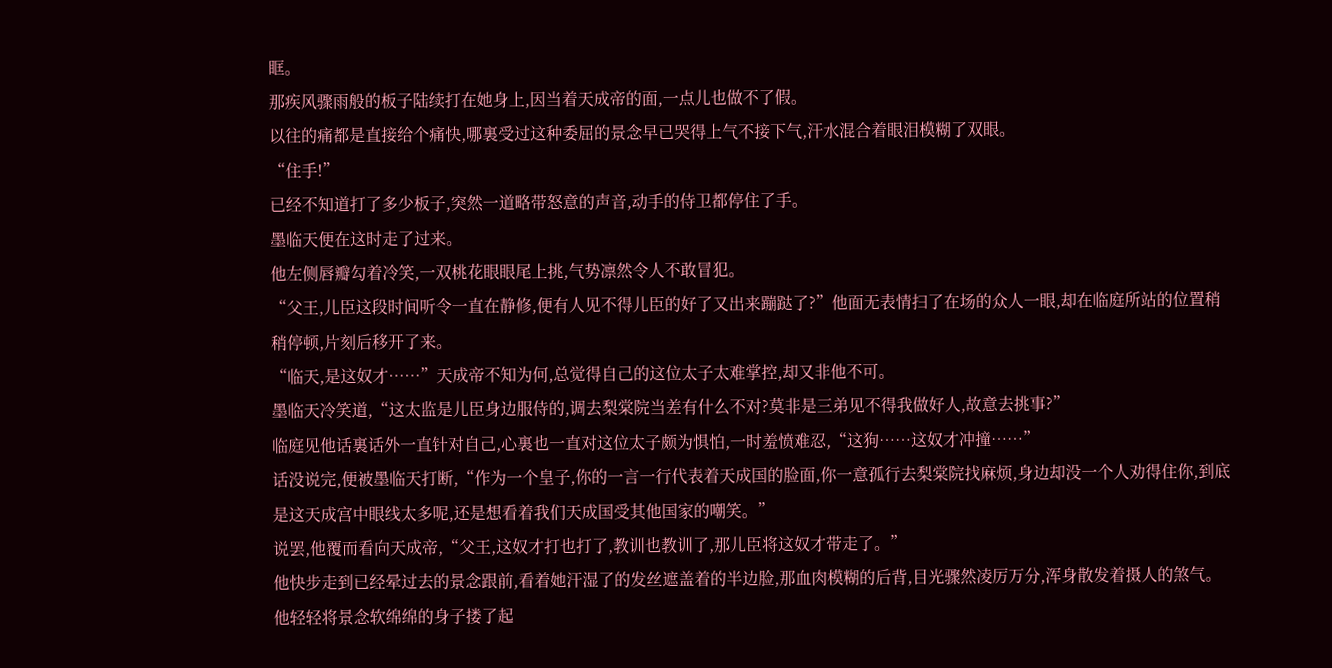眶。
那疾风骤雨般的板子陆续打在她身上,因当着天成帝的面,一点儿也做不了假。
以往的痛都是直接给个痛快,哪裏受过这种委屈的景念早已哭得上气不接下气,汗水混合着眼泪模糊了双眼。
“住手!”
已经不知道打了多少板子,突然一道略带怒意的声音,动手的侍卫都停住了手。
墨临天便在这时走了过来。
他左侧唇瓣勾着冷笑,一双桃花眼眼尾上挑,气势凛然令人不敢冒犯。
“父王,儿臣这段时间听令一直在静修,便有人见不得儿臣的好了又出来蹦跶了?”他面无表情扫了在场的众人一眼,却在临庭所站的位置稍稍停顿,片刻后移开了来。
“临天,是这奴才……”天成帝不知为何,总觉得自己的这位太子太难掌控,却又非他不可。
墨临天冷笑道,“这太监是儿臣身边服侍的,调去梨棠院当差有什么不对?莫非是三弟见不得我做好人,故意去挑事?”
临庭见他话裏话外一直针对自己,心裏也一直对这位太子颇为惧怕,一时羞愤难忍,“这狗……这奴才冲撞……”
话没说完,便被墨临天打断,“作为一个皇子,你的一言一行代表着天成国的脸面,你一意孤行去梨棠院找麻烦,身边却没一个人劝得住你,到底是这天成宫中眼线太多呢,还是想看着我们天成国受其他国家的嘲笑。”
说罢,他覆而看向天成帝,“父王,这奴才打也打了,教训也教训了,那儿臣将这奴才带走了。”
他快步走到已经晕过去的景念跟前,看着她汗湿了的发丝遮盖着的半边脸,那血肉模糊的后背,目光骤然凌厉万分,浑身散发着摄人的煞气。
他轻轻将景念软绵绵的身子搂了起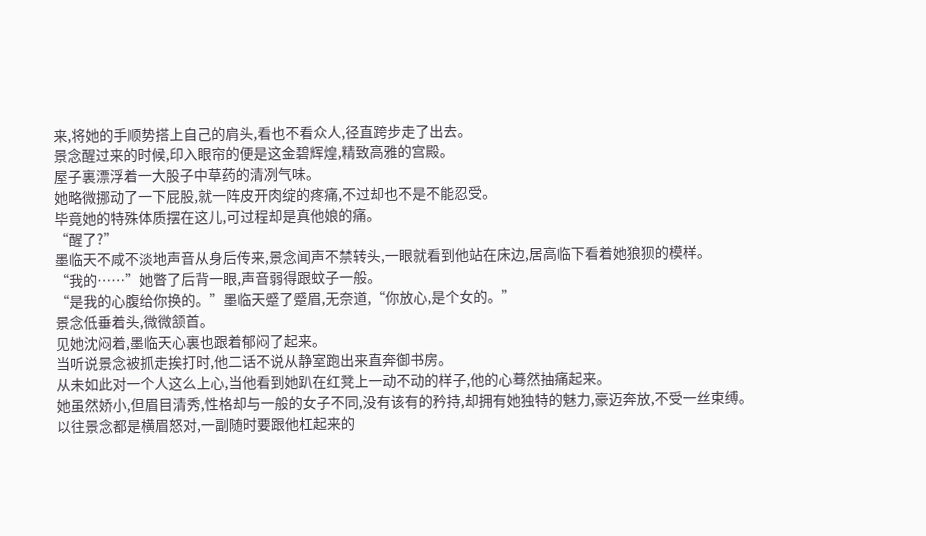来,将她的手顺势搭上自己的肩头,看也不看众人,径直跨步走了出去。
景念醒过来的时候,印入眼帘的便是这金碧辉煌,精致高雅的宫殿。
屋子裏漂浮着一大股子中草药的清冽气味。
她略微挪动了一下屁股,就一阵皮开肉绽的疼痛,不过却也不是不能忍受。
毕竟她的特殊体质摆在这儿,可过程却是真他娘的痛。
“醒了?”
墨临天不咸不淡地声音从身后传来,景念闻声不禁转头,一眼就看到他站在床边,居高临下看着她狼狈的模样。
“我的……”她瞥了后背一眼,声音弱得跟蚊子一般。
“是我的心腹给你换的。”墨临天蹙了蹙眉,无奈道,“你放心,是个女的。”
景念低垂着头,微微颔首。
见她沈闷着,墨临天心裏也跟着郁闷了起来。
当听说景念被抓走挨打时,他二话不说从静室跑出来直奔御书房。
从未如此对一个人这么上心,当他看到她趴在红凳上一动不动的样子,他的心蓦然抽痛起来。
她虽然娇小,但眉目清秀,性格却与一般的女子不同,没有该有的矜持,却拥有她独特的魅力,豪迈奔放,不受一丝束缚。
以往景念都是横眉怒对,一副随时要跟他杠起来的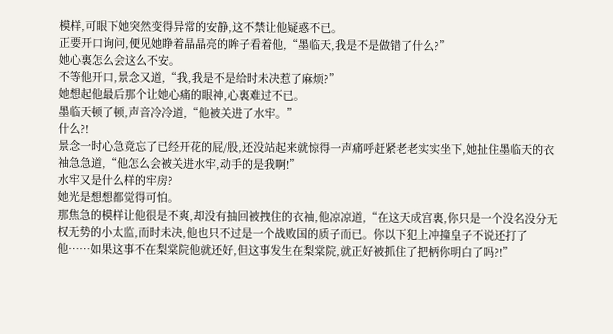模样,可眼下她突然变得异常的安静,这不禁让他疑惑不已。
正要开口询问,便见她睁着晶晶亮的眸子看着他,“墨临天,我是不是做错了什么?”
她心裏怎么会这么不安。
不等他开口,景念又道,“我,我是不是给时未决惹了麻烦?”
她想起他最后那个让她心痛的眼神,心裏难过不已。
墨临天顿了顿,声音冷冷道,“他被关进了水牢。”
什么?!
景念一时心急竟忘了已经开花的屁/股,还没站起来就惊得一声痛呼赶紧老老实实坐下,她扯住墨临天的衣袖急急道,“他怎么会被关进水牢,动手的是我啊!”
水牢又是什么样的牢房?
她光是想想都觉得可怕。
那焦急的模样让他很是不爽,却没有抽回被拽住的衣袖,他凉凉道,“在这天成宫裏,你只是一个没名没分无权无势的小太监,而时未决,他也只不过是一个战败国的质子而已。你以下犯上冲撞皇子不说还打了他……如果这事不在梨棠院他就还好,但这事发生在梨棠院,就正好被抓住了把柄你明白了吗?!”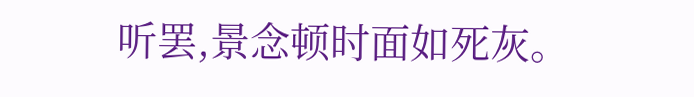听罢,景念顿时面如死灰。